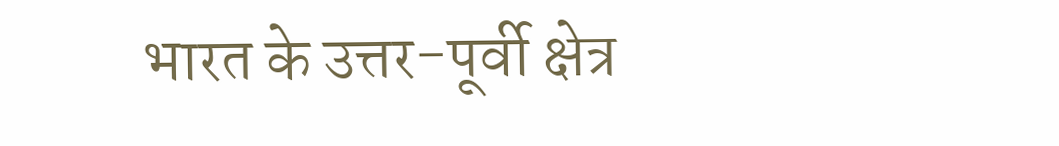भारत के उत्तर-पूर्वी क्षेत्र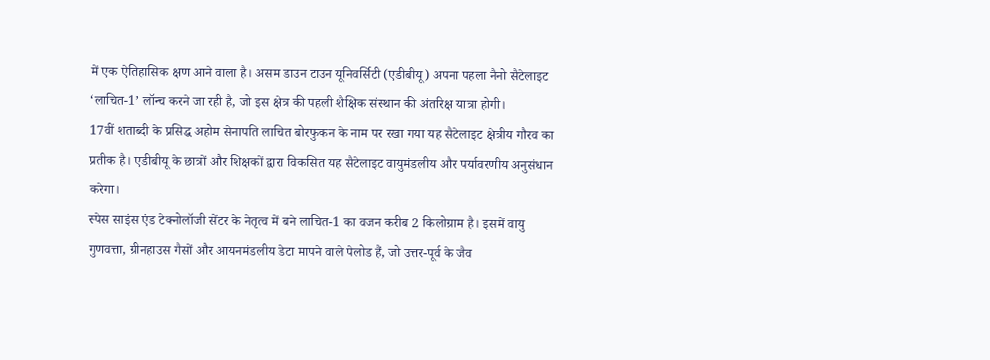में एक ऐतिहासिक क्षण आने वाला है। असम डाउन टाउन यूनिवर्सिटी (एडीबीयू) अपना पहला नैनो सैटेलाइट ‘लाचित-1’ लॉन्च करने जा रही है, जो इस क्षेत्र की पहली शैक्षिक संस्थान की अंतरिक्ष यात्रा होगी।
17वीं शताब्दी के प्रसिद्ध अहोम सेनापति लाचित बोरफुकन के नाम पर रखा गया यह सैटेलाइट क्षेत्रीय गौरव का प्रतीक है। एडीबीयू के छात्रों और शिक्षकों द्वारा विकसित यह सैटेलाइट वायुमंडलीय और पर्यावरणीय अनुसंधान करेगा।
स्पेस साइंस एंड टेक्नोलॉजी सेंटर के नेतृत्व में बने लाचित-1 का वजन करीब 2 किलोग्राम है। इसमें वायु गुणवत्ता, ग्रीनहाउस गैसों और आयनमंडलीय डेटा मापने वाले पेलोड हैं, जो उत्तर-पूर्व के जैव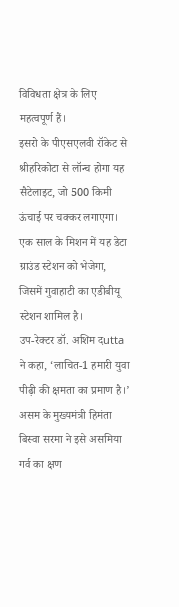विविधता क्षेत्र के लिए महत्वपूर्ण हैं।
इसरो के पीएसएलवी रॉकेट से श्रीहरिकोटा से लॉन्च होगा यह सैटेलाइट, जो 500 किमी ऊंचाई पर चक्कर लगाएगा। एक साल के मिशन में यह डेटा ग्राउंड स्टेशन को भेजेगा, जिसमें गुवाहाटी का एडीबीयू स्टेशन शामिल है।
उप-रेक्टर डॉ. अशिम दutta ने कहा, ‘लाचित-1 हमारी युवा पीढ़ी की क्षमता का प्रमाण है।’ असम के मुख्यमंत्री हिमंता बिस्वा सरमा ने इसे असमिया गर्व का क्षण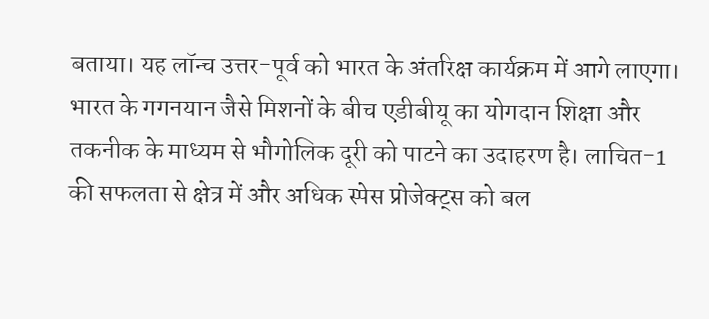बताया। यह लॉन्च उत्तर-पूर्व को भारत के अंतरिक्ष कार्यक्रम में आगे लाएगा।
भारत के गगनयान जैसे मिशनों के बीच एडीबीयू का योगदान शिक्षा और तकनीक के माध्यम से भौगोलिक दूरी को पाटने का उदाहरण है। लाचित-1 की सफलता से क्षेत्र में और अधिक स्पेस प्रोजेक्ट्स को बल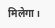मिलेगा।